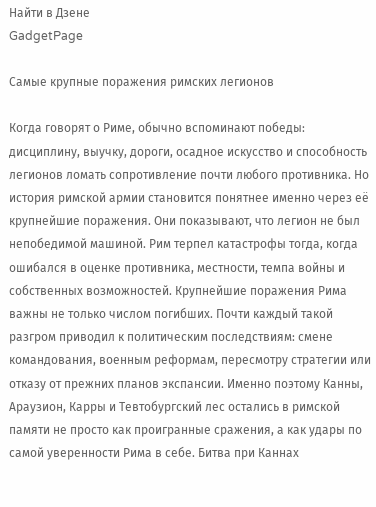Найти в Дзене
GadgetPage

Самые крупные поражения римских легионов

Когда говорят о Риме, обычно вспоминают победы: дисциплину, выучку, дороги, осадное искусство и способность легионов ломать сопротивление почти любого противника. Но история римской армии становится понятнее именно через её крупнейшие поражения. Они показывают, что легион не был непобедимой машиной. Рим терпел катастрофы тогда, когда ошибался в оценке противника, местности, темпа войны и собственных возможностей. Крупнейшие поражения Рима важны не только числом погибших. Почти каждый такой разгром приводил к политическим последствиям: смене командования, военным реформам, пересмотру стратегии или отказу от прежних планов экспансии. Именно поэтому Канны, Араузион, Карры и Тевтобургский лес остались в римской памяти не просто как проигранные сражения, а как удары по самой уверенности Рима в себе. Битва при Каннах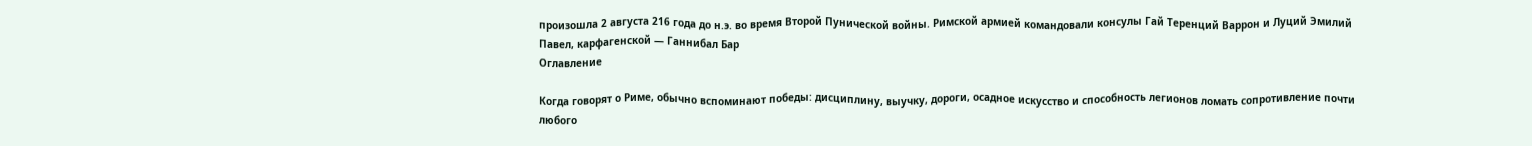произошла 2 августа 216 года до н.э. во время Второй Пунической войны. Римской армией командовали консулы Гай Теренций Варрон и Луций Эмилий Павел, карфагенской — Ганнибал Бар
Оглавление

Когда говорят о Риме, обычно вспоминают победы: дисциплину, выучку, дороги, осадное искусство и способность легионов ломать сопротивление почти любого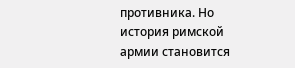противника. Но история римской армии становится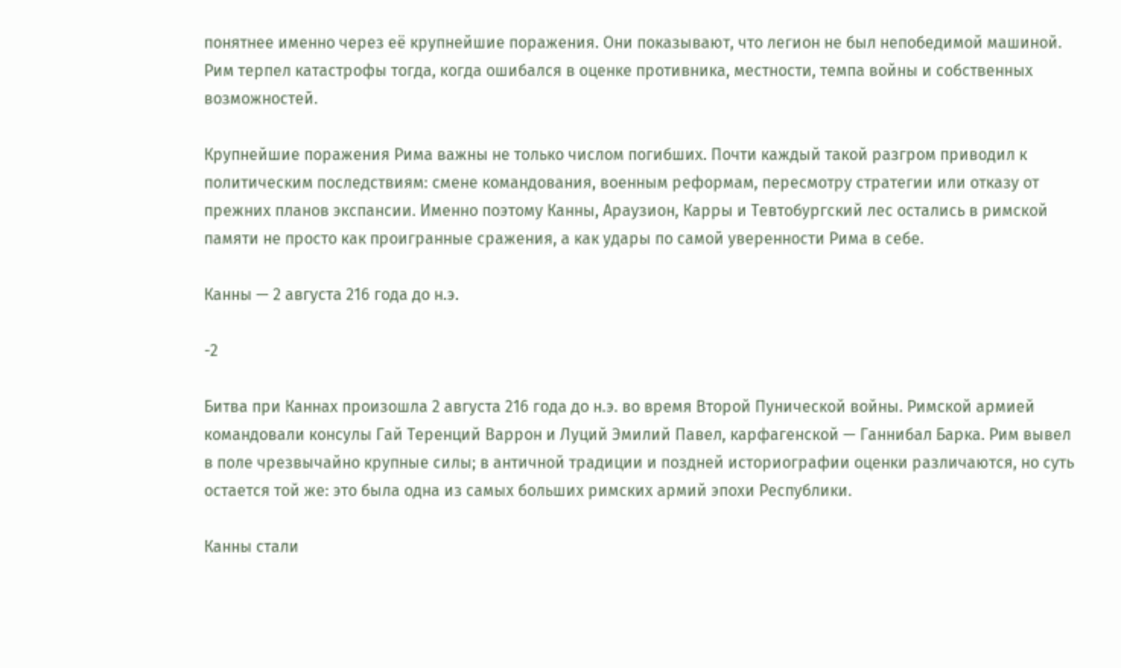понятнее именно через её крупнейшие поражения. Они показывают, что легион не был непобедимой машиной. Рим терпел катастрофы тогда, когда ошибался в оценке противника, местности, темпа войны и собственных возможностей.

Крупнейшие поражения Рима важны не только числом погибших. Почти каждый такой разгром приводил к политическим последствиям: смене командования, военным реформам, пересмотру стратегии или отказу от прежних планов экспансии. Именно поэтому Канны, Араузион, Карры и Тевтобургский лес остались в римской памяти не просто как проигранные сражения, а как удары по самой уверенности Рима в себе.

Канны — 2 августа 216 года до н.э.

-2

Битва при Каннах произошла 2 августа 216 года до н.э. во время Второй Пунической войны. Римской армией командовали консулы Гай Теренций Варрон и Луций Эмилий Павел, карфагенской — Ганнибал Барка. Рим вывел в поле чрезвычайно крупные силы; в античной традиции и поздней историографии оценки различаются, но суть остается той же: это была одна из самых больших римских армий эпохи Республики.

Канны стали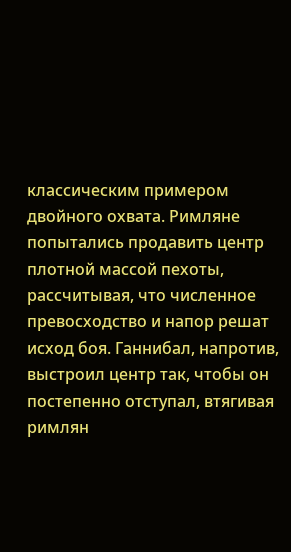классическим примером двойного охвата. Римляне попытались продавить центр плотной массой пехоты, рассчитывая, что численное превосходство и напор решат исход боя. Ганнибал, напротив, выстроил центр так, чтобы он постепенно отступал, втягивая римлян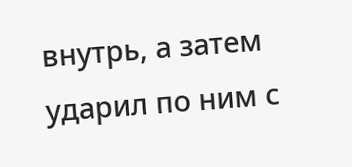внутрь, а затем ударил по ним с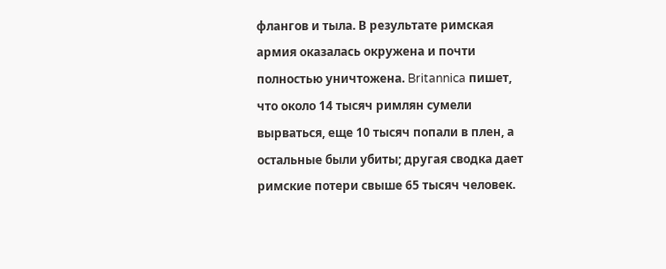флангов и тыла. В результате римская армия оказалась окружена и почти полностью уничтожена. Britannica пишет, что около 14 тысяч римлян сумели вырваться, еще 10 тысяч попали в плен, а остальные были убиты; другая сводка дает римские потери свыше 65 тысяч человек.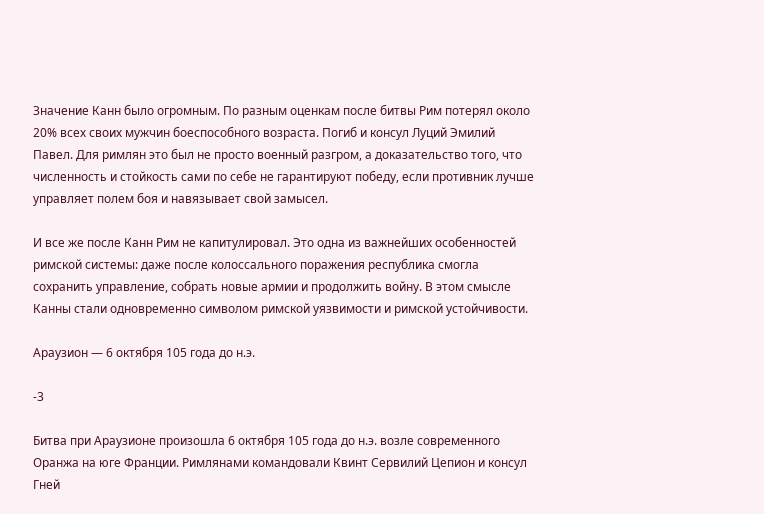Значение Канн было огромным. По разным оценкам после битвы Рим потерял около 20% всех своих мужчин боеспособного возраста. Погиб и консул Луций Эмилий Павел. Для римлян это был не просто военный разгром, а доказательство того, что численность и стойкость сами по себе не гарантируют победу, если противник лучше управляет полем боя и навязывает свой замысел.

И все же после Канн Рим не капитулировал. Это одна из важнейших особенностей римской системы: даже после колоссального поражения республика смогла сохранить управление, собрать новые армии и продолжить войну. В этом смысле Канны стали одновременно символом римской уязвимости и римской устойчивости.

Араузион — 6 октября 105 года до н.э.

-3

Битва при Араузионе произошла 6 октября 105 года до н.э. возле современного Оранжа на юге Франции. Римлянами командовали Квинт Сервилий Цепион и консул Гней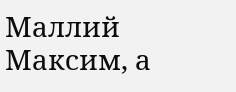Маллий Максим, а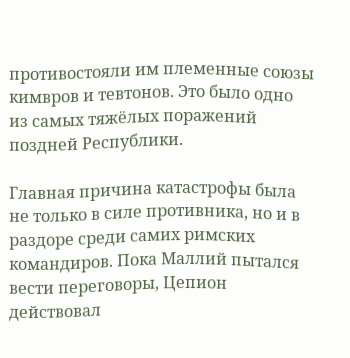противостояли им племенные союзы кимвров и тевтонов. Это было одно из самых тяжёлых поражений поздней Республики.

Главная причина катастрофы была не только в силе противника, но и в раздоре среди самих римских командиров. Пока Маллий пытался вести переговоры, Цепион действовал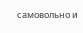самовольно и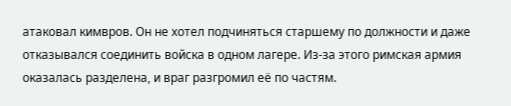атаковал кимвров. Он не хотел подчиняться старшему по должности и даже отказывался соединить войска в одном лагере. Из-за этого римская армия оказалась разделена, и враг разгромил её по частям.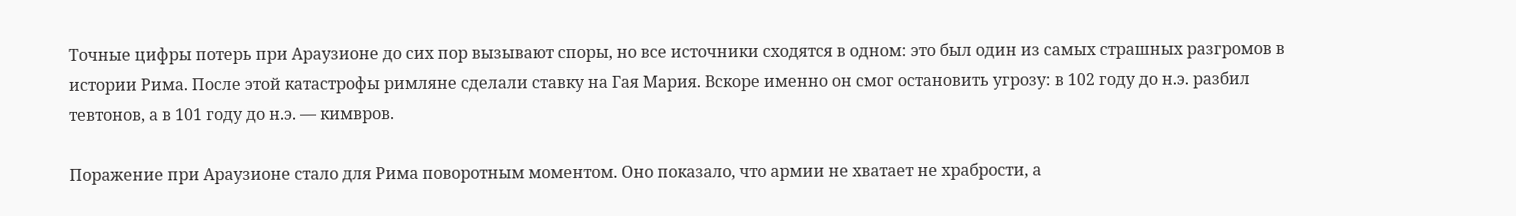Точные цифры потерь при Араузионе до сих пор вызывают споры, но все источники сходятся в одном: это был один из самых страшных разгромов в истории Рима. После этой катастрофы римляне сделали ставку на Гая Мария. Вскоре именно он смог остановить угрозу: в 102 году до н.э. разбил тевтонов, а в 101 году до н.э. — кимвров.

Поражение при Араузионе стало для Рима поворотным моментом. Оно показало, что армии не хватает не храбрости, а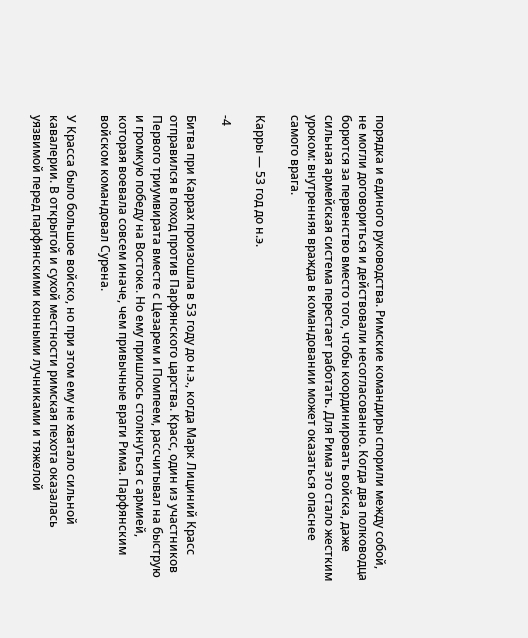порядка и единого руководства. Римские командиры спорили между собой, не могли договориться и действовали несогласованно. Когда два полководца борются за первенство вместо того, чтобы координировать войска, даже сильная армейская система перестает работать. Для Рима это стало жестким уроком: внутренняя вражда в командовании может оказаться опаснее самого врага.

Карры — 53 год до н.э.

-4

Битва при Каррах произошла в 53 году до н.э., когда Марк Лициний Красс отправился в поход против Парфянского царства. Красс, один из участников Первого триумвирата вместе с Цезарем и Помпеем, рассчитывал на быструю и громкую победу на Востоке. Но ему пришлось столкнуться с армией, которая воевала совсем иначе, чем привычные враги Рима. Парфянским войском командовал Сурена.

У Красса было большое войско, но при этом ему не хватало сильной кавалерии. В открытой и сухой местности римская пехота оказалась уязвимой перед парфянскими конными лучниками и тяжелой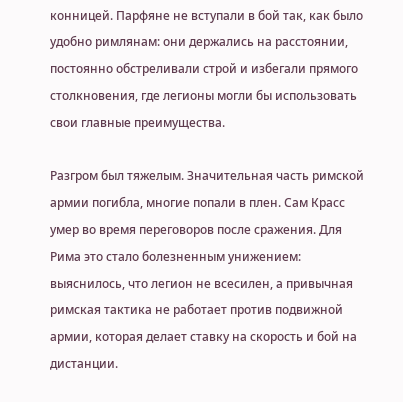конницей. Парфяне не вступали в бой так, как было удобно римлянам: они держались на расстоянии, постоянно обстреливали строй и избегали прямого столкновения, где легионы могли бы использовать свои главные преимущества.

Разгром был тяжелым. Значительная часть римской армии погибла, многие попали в плен. Сам Красс умер во время переговоров после сражения. Для Рима это стало болезненным унижением: выяснилось, что легион не всесилен, а привычная римская тактика не работает против подвижной армии, которая делает ставку на скорость и бой на дистанции.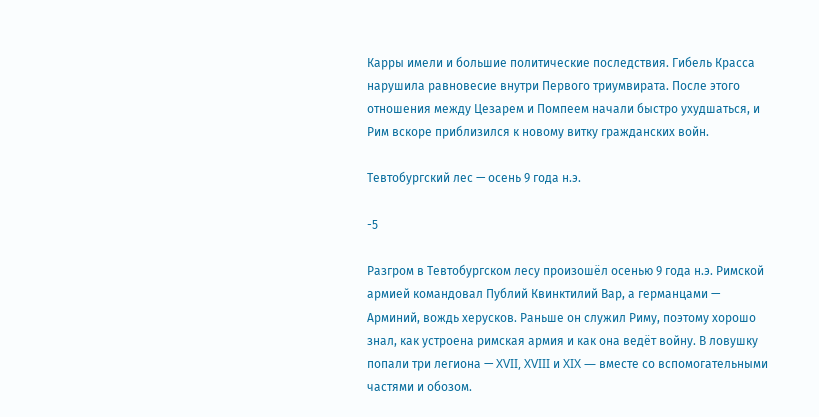Карры имели и большие политические последствия. Гибель Красса нарушила равновесие внутри Первого триумвирата. После этого отношения между Цезарем и Помпеем начали быстро ухудшаться, и Рим вскоре приблизился к новому витку гражданских войн.

Тевтобургский лес — осень 9 года н.э.

-5

Разгром в Тевтобургском лесу произошёл осенью 9 года н.э. Римской армией командовал Публий Квинктилий Вар, а германцами — Арминий, вождь херусков. Раньше он служил Риму, поэтому хорошо знал, как устроена римская армия и как она ведёт войну. В ловушку попали три легиона — XVII, XVIII и XIX — вместе со вспомогательными частями и обозом.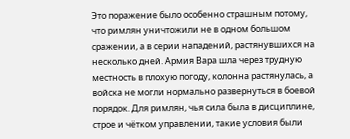Это поражение было особенно страшным потому, что римлян уничтожили не в одном большом сражении, а в серии нападений, растянувшихся на несколько дней. Армия Вара шла через трудную местность в плохую погоду, колонна растянулась, а войска не могли нормально развернуться в боевой порядок. Для римлян, чья сила была в дисциплине, строе и чётком управлении, такие условия были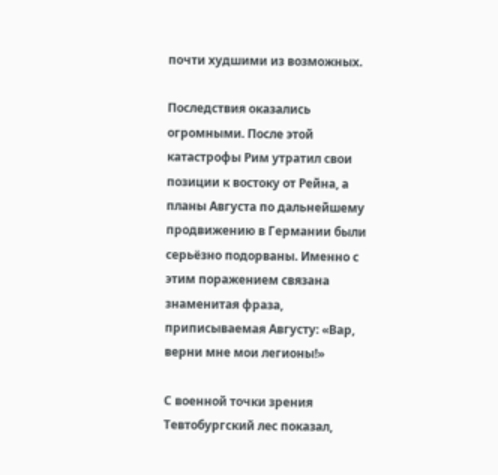почти худшими из возможных.

Последствия оказались огромными. После этой катастрофы Рим утратил свои позиции к востоку от Рейна, а планы Августа по дальнейшему продвижению в Германии были серьёзно подорваны. Именно с этим поражением связана знаменитая фраза, приписываемая Августу: «Вар, верни мне мои легионы!»

С военной точки зрения Тевтобургский лес показал,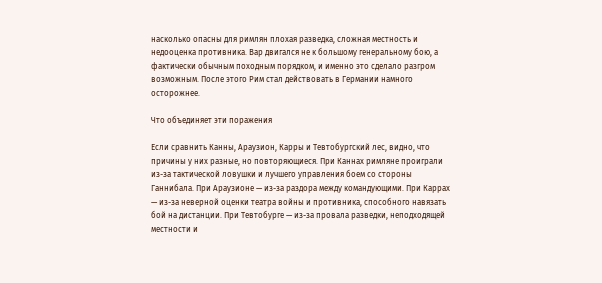насколько опасны для римлян плохая разведка, сложная местность и недооценка противника. Вар двигался не к большому генеральному бою, а фактически обычным походным порядком, и именно это сделало разгром возможным. После этого Рим стал действовать в Германии намного осторожнее.

Что объединяет эти поражения

Если сравнить Канны, Араузион, Карры и Тевтобургский лес, видно, что причины у них разные, но повторяющиеся. При Каннах римляне проиграли из-за тактической ловушки и лучшего управления боем со стороны Ганнибала. При Араузионе — из-за раздора между командующими. При Каррах — из-за неверной оценки театра войны и противника, способного навязать бой на дистанции. При Тевтобурге — из-за провала разведки, неподходящей местности и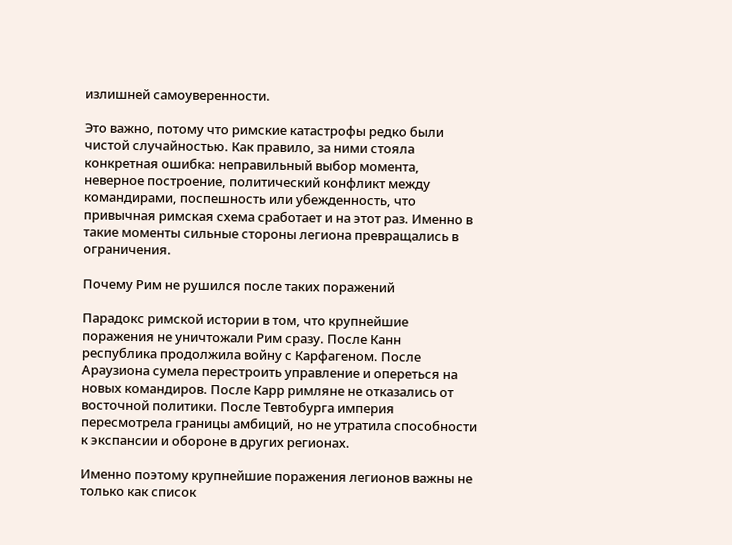излишней самоуверенности.

Это важно, потому что римские катастрофы редко были чистой случайностью. Как правило, за ними стояла конкретная ошибка: неправильный выбор момента, неверное построение, политический конфликт между командирами, поспешность или убежденность, что привычная римская схема сработает и на этот раз. Именно в такие моменты сильные стороны легиона превращались в ограничения.

Почему Рим не рушился после таких поражений

Парадокс римской истории в том, что крупнейшие поражения не уничтожали Рим сразу. После Канн республика продолжила войну с Карфагеном. После Араузиона сумела перестроить управление и опереться на новых командиров. После Карр римляне не отказались от восточной политики. После Тевтобурга империя пересмотрела границы амбиций, но не утратила способности к экспансии и обороне в других регионах.

Именно поэтому крупнейшие поражения легионов важны не только как список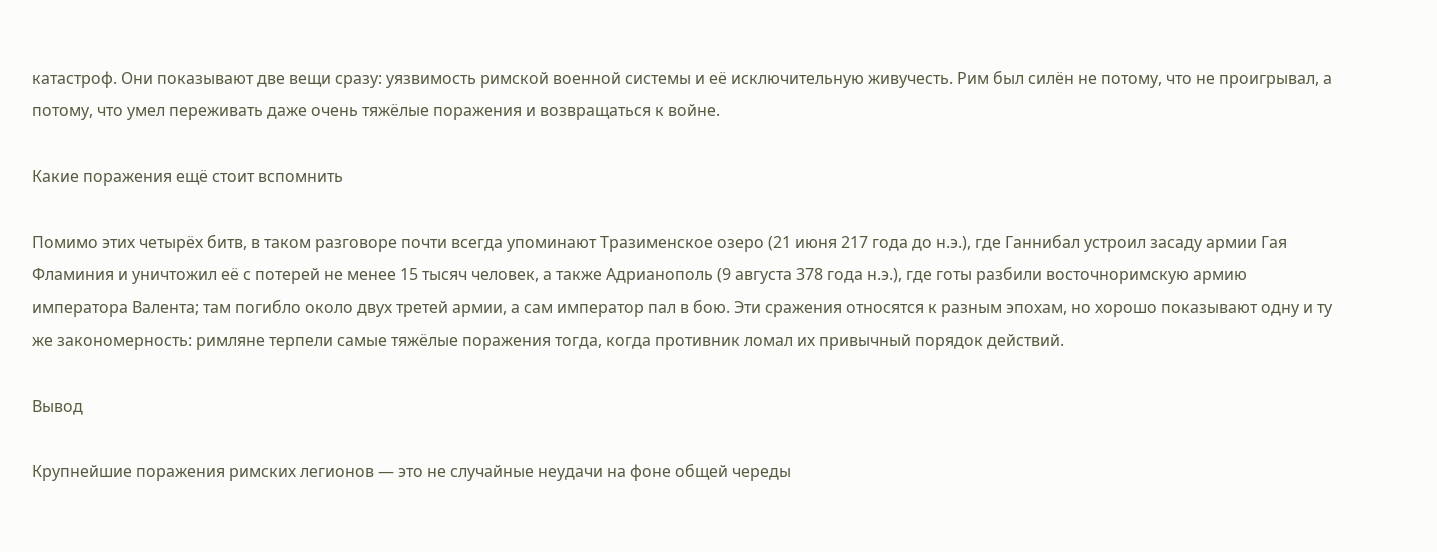катастроф. Они показывают две вещи сразу: уязвимость римской военной системы и её исключительную живучесть. Рим был силён не потому, что не проигрывал, а потому, что умел переживать даже очень тяжёлые поражения и возвращаться к войне.

Какие поражения ещё стоит вспомнить

Помимо этих четырёх битв, в таком разговоре почти всегда упоминают Тразименское озеро (21 июня 217 года до н.э.), где Ганнибал устроил засаду армии Гая Фламиния и уничтожил её с потерей не менее 15 тысяч человек, а также Адрианополь (9 августа 378 года н.э.), где готы разбили восточноримскую армию императора Валента; там погибло около двух третей армии, а сам император пал в бою. Эти сражения относятся к разным эпохам, но хорошо показывают одну и ту же закономерность: римляне терпели самые тяжёлые поражения тогда, когда противник ломал их привычный порядок действий.

Вывод

Крупнейшие поражения римских легионов — это не случайные неудачи на фоне общей череды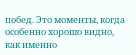побед. Это моменты, когда особенно хорошо видно, как именно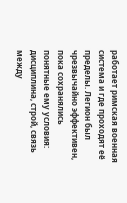работает римская военная система и где проходят её пределы. Легион был чрезвычайно эффективен, пока сохранялись понятные ему условия: дисциплина, строй, связь между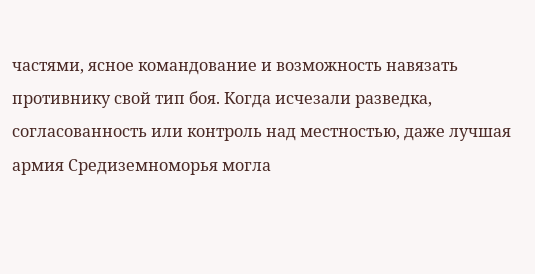частями, ясное командование и возможность навязать противнику свой тип боя. Когда исчезали разведка, согласованность или контроль над местностью, даже лучшая армия Средиземноморья могла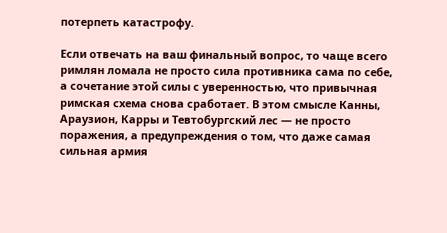потерпеть катастрофу.

Если отвечать на ваш финальный вопрос, то чаще всего римлян ломала не просто сила противника сама по себе, а сочетание этой силы с уверенностью, что привычная римская схема снова сработает. В этом смысле Канны, Араузион, Карры и Тевтобургский лес — не просто поражения, а предупреждения о том, что даже самая сильная армия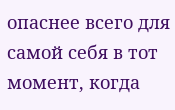опаснее всего для самой себя в тот момент, когда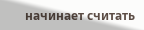начинает считать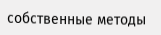собственные методы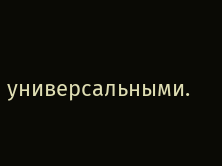универсальными.